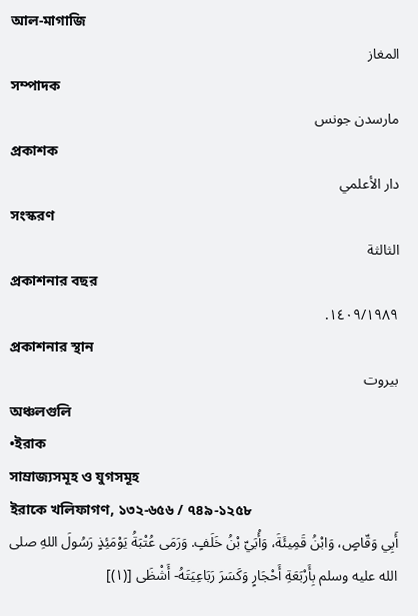আল-মাগাজি
المغاز
সম্পাদক
مارسدن جونس
প্রকাশক
دار الأعلمي
সংস্করণ
الثالثة
প্রকাশনার বছর
١٤٠٩/١٩٨٩.
প্রকাশনার স্থান
بيروت
অঞ্চলগুলি
•ইরাক
সাম্রাজ্যসমূহ ও যুগসমূহ
ইরাকে খলিফাগণ, ১৩২-৬৫৬ / ৭৪৯-১২৫৮
أَبِي وَقّاصٍ، وَابْنُ قَمِيئَةَ، وَأُبَيّ بْنُ خَلَفٍ. وَرَمَى عُتْبَةُ يَوْمَئِذٍ رَسُولَ اللهِ صلى الله عليه وسلم بِأَرْبَعَةِ أَحْجَارٍ وَكَسَرَ رَبَاعِيَتَهُ- أَشْظَى [(١)]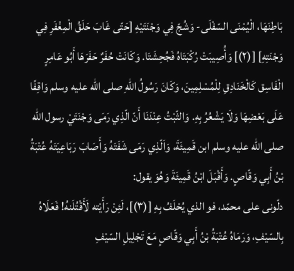بَاطِنَهَا، الْيُمْنَى السّفْلَى- وَشُجّ فِي وَجْنَتَيْهِ [حَتّى غَابَ حَلَقُ الْمِغْفَرِ فِي وَجْنَتِهِ] [(٢)] وَأُصِيبَتْ رُكْبَتَاهُ فَجُحِشَتَا. وَكَانَتْ حُفَرٌ حَفَرَهَا أَبُو عَامِرٍ الْفَاسِق كَالْخَنَادِقِ لِلْمُسْلِمِينَ، وَكَانَ رَسُولُ اللهِ صلى الله عليه وسلم وَاقِفًا عَلَى بَعْضِهَا وَلَا يَشْعُرُ بِهِ. وَالثّبْتُ عِنْدَنَا أَنّ الّذِي رَمَى وَجْنَتَيْ رسول الله صلى الله عليه وسلم ابن قَمِيئَةَ، وَاَلّذِي رَمَى شَفَتَهُ وَأَصَابَ رَبَاعِيَتَهُ عُتْبَةُ بْنُ أَبِي وَقّاصٍ. وَأَقْبَلَ ابْنُ قَمِيئَةَ وَهُوَ يقول:
دلّونى على محمّد، فو الذي يُحْلَفُ بِهِ [(٣)]، لَئِنْ رَأَيْته لَأَقْتُلَنهُ! فَعَلَاهُ بِالسّيْفِ، وَرَمَاهُ عُتْبَةُ بْنُ أَبِي وَقّاصٍ مَعَ تَجْلِيلِ السّيْفِ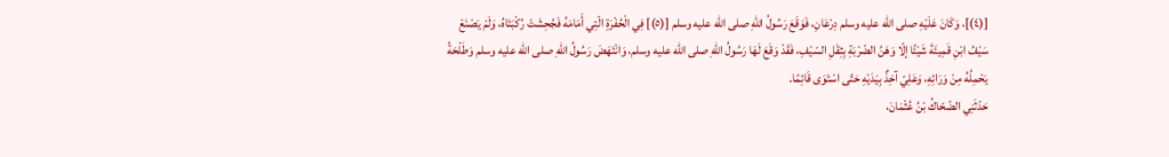[(٤)]، وَكَانَ عَلَيْهِ صلى الله عليه وسلم دِرْعَانِ، فَوَقَعَ رَسُولُ اللهِ صلى الله عليه وسلم [(٥)] فِي الْحُفْرَةِ الّتِي أَمَامَهُ فَجُحِشَتْ رُكْبَتَاهُ، وَلَمْ يَصْنَعْ سَيْفُ ابْنِ قَمِيئَةَ شَيْئًا إلّا وَهَنُ الضّرْبَةِ بِثِقَلِ السّيْفِ، فَقَدْ وَقَعَ لَهَا رَسُولُ اللهِ صلى الله عليه وسلم، وَانْتَهَضَ رَسُولُ اللهِ صلى الله عليه وسلم وَطَلْحَةُ يَحْمِلُهُ مِنْ وَرَائِهِ، وَعَلِيّ آخِذٌ بِيَدَيْهِ حَتّى اسْتَوَى قَائِمًا.
حَدّثَنِي الضّحّاكُ بْنُ عُثْمَانَ،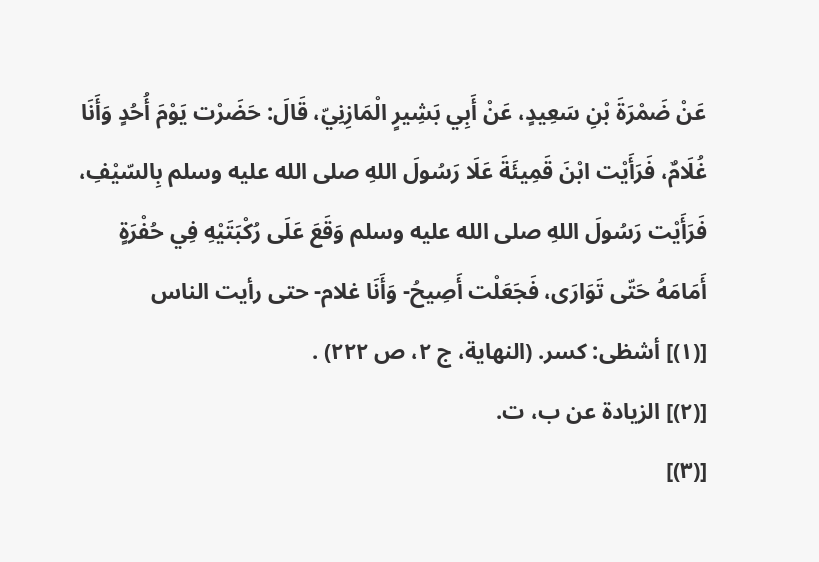عَنْ ضَمْرَةَ بْنِ سَعِيدٍ، عَنْ أَبِي بَشِيرٍ الْمَازِنِيّ، قَالَ: حَضَرْت يَوْمَ أُحُدٍ وَأَنَا غُلَامٌ، فَرَأَيْت ابْنَ قَمِيئَةَ عَلَا رَسُولَ اللهِ صلى الله عليه وسلم بِالسّيْفِ، فَرَأَيْت رَسُولَ اللهِ صلى الله عليه وسلم وَقَعَ عَلَى رُكْبَتَيْهِ فِي حُفْرَةٍ أَمَامَهُ حَتّى تَوَارَى، فَجَعَلْت أَصِيحُ- وَأَنَا غلام- حتى رأيت الناس
[(١)] أشظى: كسر. (النهاية، ج ٢، ص ٢٢٢) .
[(٢)] الزيادة عن ب، ت.
[(٣)]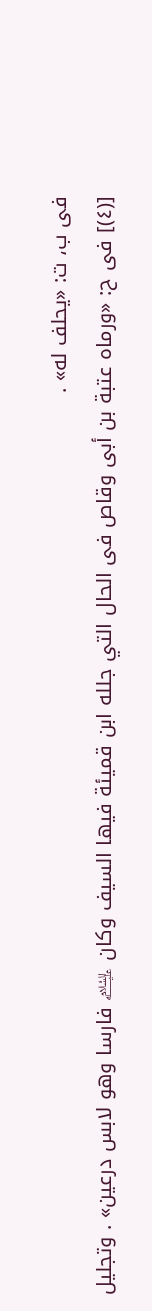فى ب، ت: «يحلف له» .
[(٤)] فى ح: «ورماه عتبة بن أبى وقاص فى الحال التي جلله ابن قميئة فيها السيف وكان ﵇ فارسا وهو لابس درعين» . وتجليل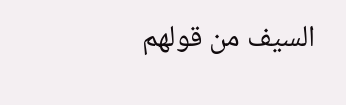السيف من قولهم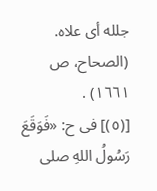جلله أى علاه. (الصحاح، ص ١٦٦١) .
[(٥)] فى ح: «فَوَقَعَ رَسُولُ اللهِ صلى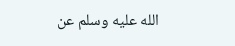الله عليه وسلم عن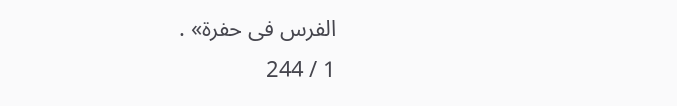الفرس فى حفرة» .
1 / 244